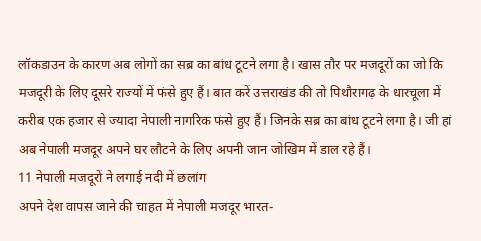लॉकडाउन के कारण अब लोगों का सब्र का बांध टूटने लगा है। खास तौर पर मजदूरों का जो कि मजदूरी के लिए दूसरे राज्यों में फंसे हुए हैं। बात करें उत्तराखंड की तो पिथौरागढ़ के धारचूला में करीब एक हजार से ज्यादा नेपाली नागरिक फंसे हुए हैं। जिनके सब्र का बांध टूटने लगा है। जी हां अब नेपाली मजदूर अपने घर लौटने के लिए अपनी जान जोखिम में डाल रहे हैं।
11 नेपाली मजदूरों ने लगाई नदी में छलांग
अपने देश वापस जाने की चाहत में नेपाली मजदूर भारत-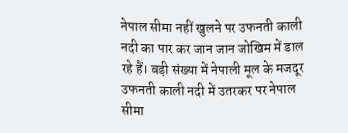नेपाल सीमा नहीं खुलने पर उफनती काली नदी का पार कर जान जान जोखिम में डाल रहे हैं। बड़ी संख्या में नेपाली मूल के मजदूर उफनती काली नदी में उतरकर पर नेपाल सीमा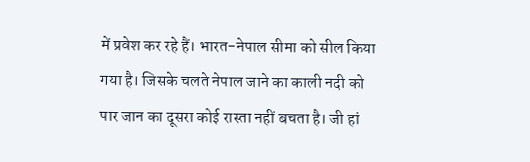में प्रवेश कर रहे हैं। भारत-नेपाल सीमा को सील किया गया है। जिसके चलते नेपाल जाने का काली नदी को पार जान का दूसरा कोई रास्ता नहीं बचता है। जी हां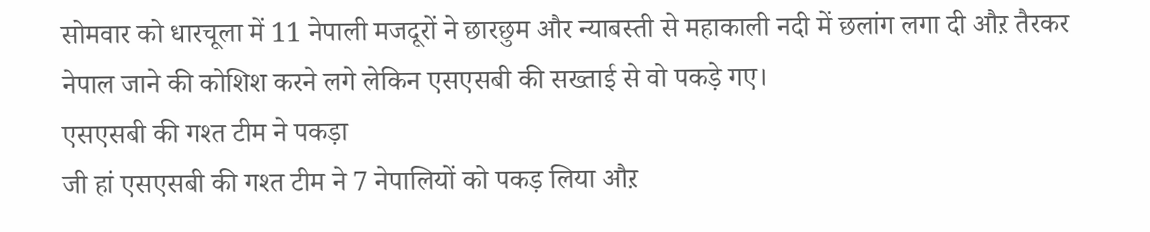सोमवार को धारचूला में 11 नेपाली मजदूरों ने छारछुम और न्याबस्ती से महाकाली नदी में छलांग लगा दी औऱ तैरकर नेपाल जाने की कोशिश करने लगे लेकिन एसएसबी की सख्ताई से वो पकड़े गए।
एसएसबी की गश्त टीम ने पकड़ा
जी हां एसएसबी की गश्त टीम ने 7 नेपालियों को पकड़ लिया औऱ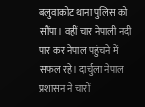बलुवाकोट थाना पुलिस को सौंपा। वहीं चार नेपाली नदी पार कर नेपाल पहुंचने में सफल रहे। दार्चुला नेपाल प्रशासन ने चारों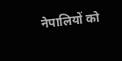नेपालियों को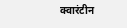क्वारंटीन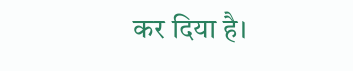कर दिया है।